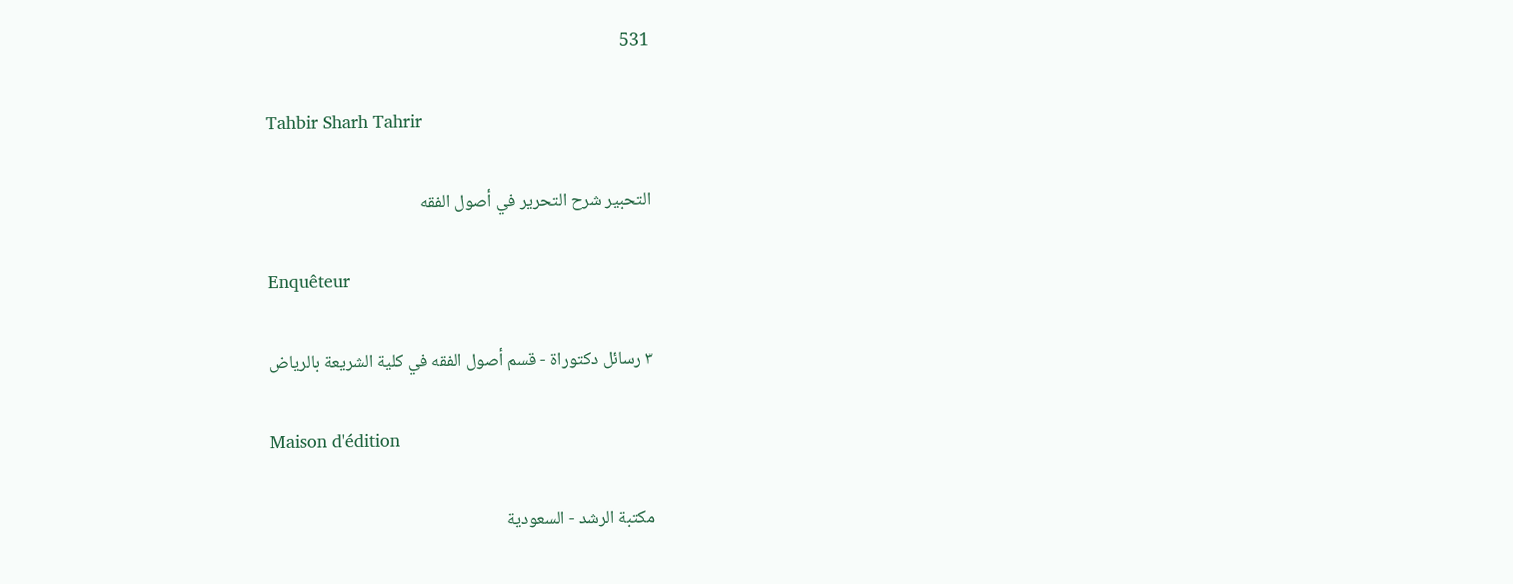531

Tahbir Sharh Tahrir

التحبير شرح التحرير في أصول الفقه

Enquêteur

٣ رسائل دكتوراة - قسم أصول الفقه في كلية الشريعة بالرياض

Maison d'édition

مكتبة الرشد - السعودية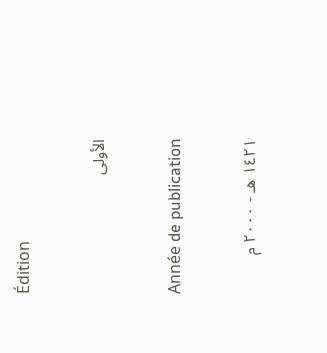Édition

الأولى

Année de publication

١٤٢١ هـ - ٢٠٠٠ م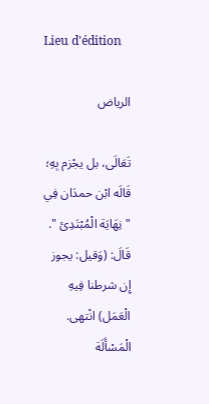Lieu d'édition

الرياض

تَعَالَى، بل يجْزم بِهِ؛ قَالَه ابْن حمدَان فِي " نِهَايَة الْمُبْتَدِئ ".
قَالَ: (وَقيل: يجوز إِن شرطنا فِيهِ الْعَمَل) انْتهى.
الْمَسْأَلَة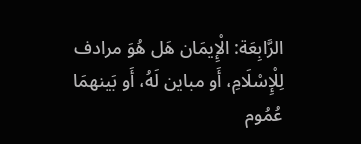الرَّابِعَة: الْإِيمَان هَل هُوَ مرادف لِلْإِسْلَامِ، أَو مباين لَهُ، أَو بَينهمَا عُمُوم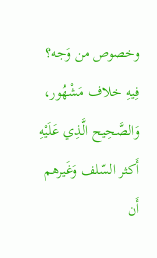وخصوص من وَجه؟
فِيهِ خلاف مَشْهُور، وَالصَّحِيح الَّذِي عَلَيْهِ أَكثر السّلف وَغَيرهم أَن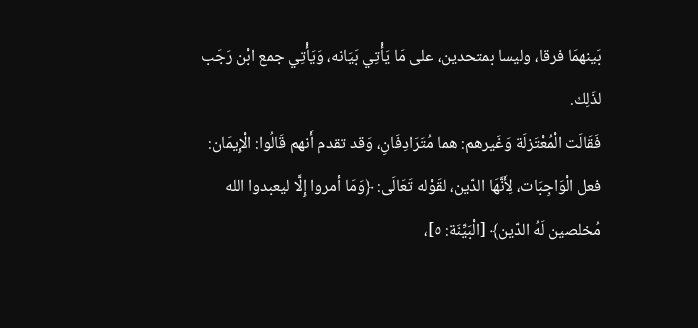بَينهمَا فرقا، وليسا بمتحدين، على مَا يَأْتِي بَيَانه، وَيَأْتِي جمع ابْن رَجَب لذَلِك.
فَقَالَت الْمُعْتَزلَة وَغَيرهم: هما مُتَرَادِفَانِ، وَقد تقدم أَنهم قَالُوا: الْإِيمَان: فعل الْوَاجِبَات، لِأَنَّهَا الدّين، لقَوْله تَعَالَى: ﴿وَمَا أمروا إِلَّا ليعبدوا الله مُخلصين لَهُ الدّين﴾ [الْبَيِّنَة: ٥]،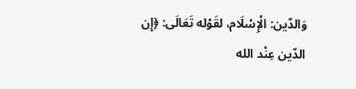وَالدّين: الْإِسْلَام، لقَوْله تَعَالَى: ﴿إِن الدّين عِنْد الله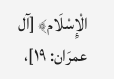الْإِسْلَام﴾ [آل عمرَان: ١٩]،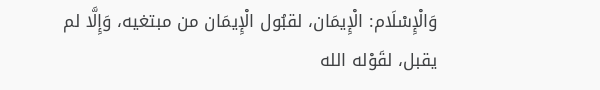وَالْإِسْلَام: الْإِيمَان، لقبُول الْإِيمَان من مبتغيه، وَإِلَّا لم يقبل، لقَوْله الله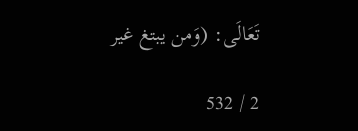تَعَالَى: (وَمن يبتغ غير

2 / 532